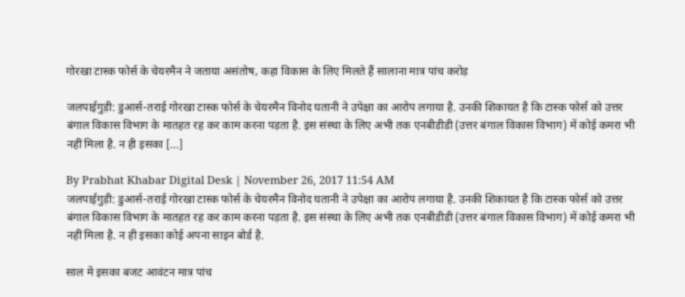गोरखा टास्क फोर्स के चेयरमैन ने जताया असंतोष, कहा विकास के लिए मिलते हैं सालाना मात्र पांच करोड़

जलपाईगुड़ी: डुआर्स-तराई गोरखा टास्क फोर्स के चेयरमैन विनोद घतानी ने उपेक्षा का आरोप लगाया है. उनकी शिकायत है कि टास्क फोर्स को उत्तर बंगाल विकास विभाग के मातहत रह कर काम करना पड़ता है. इस संस्था के लिए अभी तक एनबीडीडी (उत्तर बंगाल विकास विभाग) में कोई कमरा भी नहीं मिला है. न ही इसका […]

By Prabhat Khabar Digital Desk | November 26, 2017 11:54 AM
जलपाईगुड़ी: डुआर्स-तराई गोरखा टास्क फोर्स के चेयरमैन विनोद घतानी ने उपेक्षा का आरोप लगाया है. उनकी शिकायत है कि टास्क फोर्स को उत्तर बंगाल विकास विभाग के मातहत रह कर काम करना पड़ता है. इस संस्था के लिए अभी तक एनबीडीडी (उत्तर बंगाल विकास विभाग) में कोई कमरा भी नहीं मिला है. न ही इसका कोई अपना साइन बोर्ड है.

साल में इसका बजट आवंटन मात्र पांच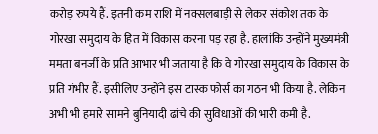करोड़ रुपये हैं. इतनी कम राशि में नक्सलबाड़ी से लेकर संकोश तक के गोरखा समुदाय के हित में विकास करना पड़ रहा है. हालांकि उन्होंने मुख्यमंत्री ममता बनर्जी के प्रति आभार भी जताया है कि वे गोरखा समुदाय के विकास के प्रति गंभीर हैं. इसीलिए उन्होंने इस टास्क फोर्स का गठन भी किया है. लेकिन अभी भी हमारे सामने बुनियादी ढांचे की सुविधाओं की भारी कमी है.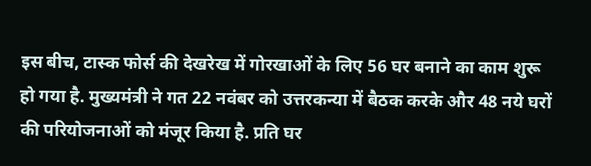इस बीच, टास्क फोर्स की देखरेख में गोरखाओं के लिए 56 घर बनाने का काम शुरू हो गया है. मुख्यमंत्री ने गत 22 नवंबर को उत्तरकन्या में बैठक करके और 48 नये घरों की परियोजनाओं को मंजूर किया है. प्रति घर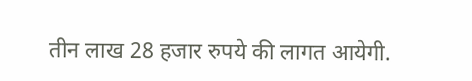तीन लाख 28 हजार रुपये की लागत आयेगी.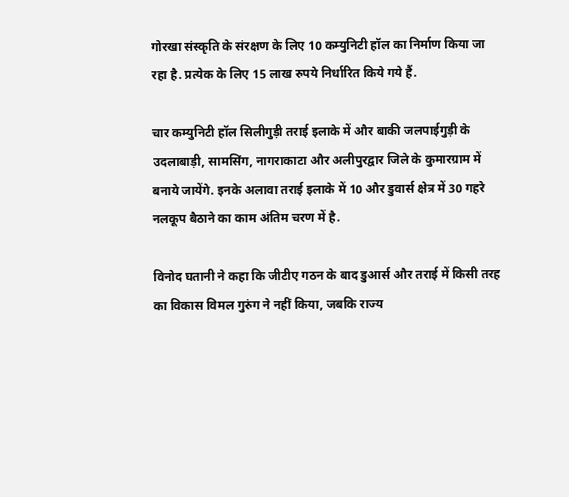गोरखा संस्कृति के संरक्षण के लिए 10 कम्युनिटी हॉल का निर्माण किया जा रहा है. प्रत्येक के लिए 15 लाख रुपये निर्धारित किये गये हैं.

चार कम्युनिटी हॉल सिलीगुड़ी तराई इलाके में और बाकी जलपाईगुड़ी के उदलाबाड़ी, सामसिंग, नागराकाटा और अलीपुरद्वार जिले के कुमारग्राम में बनाये जायेंगे. इनके अलावा तराई इलाके में 10 और डुवार्स क्षेत्र में 30 गहरे नलकूप बैठाने का काम अंतिम चरण में है.

विनोद घतानी ने कहा कि जीटीए गठन के बाद डुआर्स और तराई में किसी तरह का विकास विमल गुरुंग ने नहीं किया, जबकि राज्य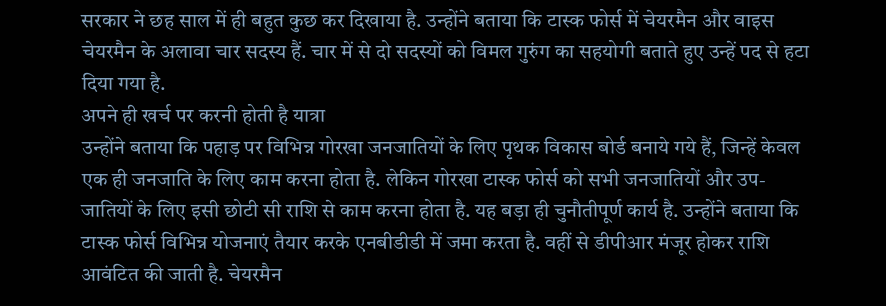सरकार ने छह साल में ही बहुत कुछ कर दिखाया है. उन्होंने बताया कि टास्क फोर्स में चेयरमैन और वाइस चेयरमैन के अलावा चार सदस्य हैं. चार में से दो सदस्यों को विमल गुरुंग का सहयोगी बताते हुए उन्हें पद से हटा दिया गया है.
अपने ही खर्च पर करनी होती है यात्रा
उन्होंने बताया कि पहाड़ पर विभिन्न गोरखा जनजातियों के लिए पृथक विकास बोर्ड बनाये गये हैं, जिन्हें केवल एक ही जनजाति के लिए काम करना होता है. लेकिन गोरखा टास्क फोर्स को सभी जनजातियों और उप-जातियों के लिए इसी छोटी सी राशि से काम करना होता है. यह बड़ा ही चुनौतीपूर्ण कार्य है. उन्होंने बताया कि टास्क फोर्स विभिन्न योजनाएं तैयार करके एनबीडीडी में जमा करता है. वहीं से डीपीआर मंजूर होकर राशि आवंटित की जाती है. चेयरमैन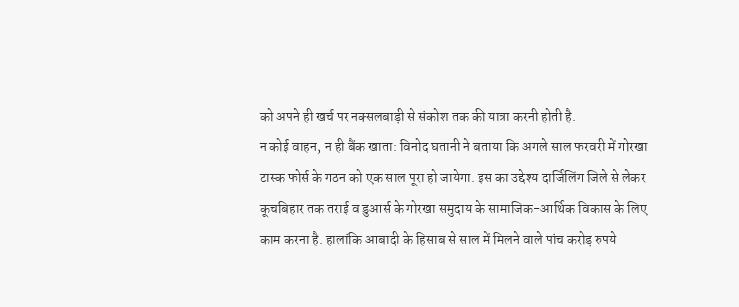को अपने ही खर्च पर नक्सलबाड़ी से संकोश तक की यात्रा करनी होती है.
न कोई वाहन, न ही बैंक खाता: विनोद घतानी ने बताया कि अगले साल फरवरी में गोरखा टास्क फोर्स के गठन को एक साल पूरा हो जायेगा. इस का उद्देश्य दार्जिलिंग जिले से लेकर कूचबिहार तक तराई व डुआर्स के गोरखा समुदाय के सामाजिक-आर्थिक विकास के लिए काम करना है. हालांकि आबादी के हिसाब से साल में मिलने वाले पांच करोड़ रुपये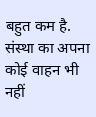बहुत कम है. संस्था का अपना कोई वाहन भी नहीं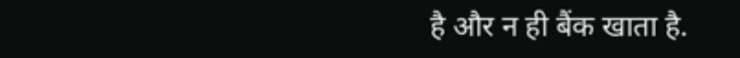है और न ही बैंक खाता है.